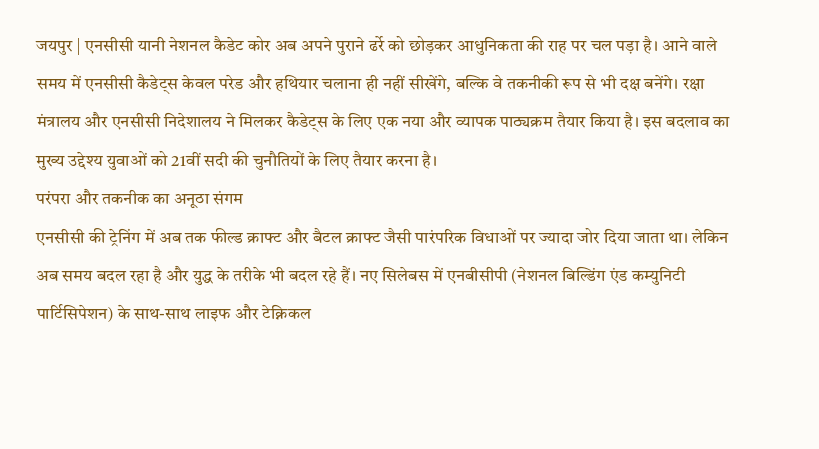जयपुर | एनसीसी यानी नेशनल कैडेट कोर अब अपने पुराने ढर्रे को छोड़कर आधुनिकता की राह पर चल पड़ा है। आने वाले समय में एनसीसी कैडेट्स केवल परेड और हथियार चलाना ही नहीं सीखेंगे, बल्कि वे तकनीकी रूप से भी दक्ष बनेंगे। रक्षा मंत्रालय और एनसीसी निदेशालय ने मिलकर कैडेट्स के लिए एक नया और व्यापक पाठ्यक्रम तैयार किया है। इस बदलाव का मुख्य उद्देश्य युवाओं को 21वीं सदी की चुनौतियों के लिए तैयार करना है।
परंपरा और तकनीक का अनूठा संगम
एनसीसी की ट्रेनिंग में अब तक फील्ड क्राफ्ट और बैटल क्राफ्ट जैसी पारंपरिक विधाओं पर ज्यादा जोर दिया जाता था। लेकिन अब समय बदल रहा है और युद्ध के तरीके भी बदल रहे हैं। नए सिलेबस में एनबीसीपी (नेशनल बिल्डिंग एंड कम्युनिटी पार्टिसिपेशन) के साथ-साथ लाइफ और टेक्निकल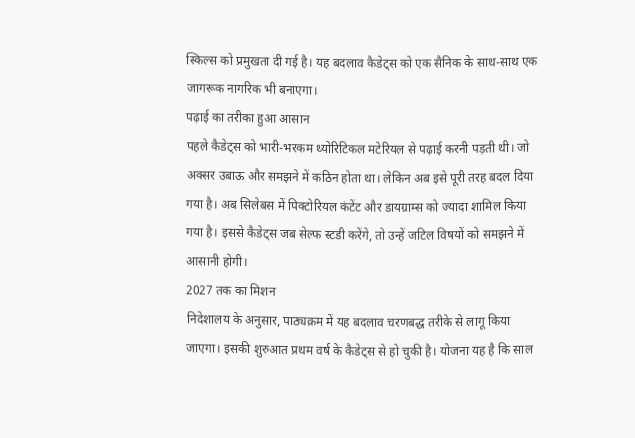स्किल्स को प्रमुखता दी गई है। यह बदलाव कैडेट्स को एक सैनिक के साथ-साथ एक जागरूक नागरिक भी बनाएगा।
पढ़ाई का तरीका हुआ आसान
पहले कैडेट्स को भारी-भरकम थ्योरिटिकल मटेरियल से पढ़ाई करनी पड़ती थी। जो अक्सर उबाऊ और समझने में कठिन होता था। लेकिन अब इसे पूरी तरह बदल दिया गया है। अब सिलेबस में पिक्टोरियल कंटेंट और डायग्राम्स को ज्यादा शामिल किया गया है। इससे कैडेट्स जब सेल्फ स्टडी करेंगे, तो उन्हें जटिल विषयों को समझने में आसानी होगी।
2027 तक का मिशन
निदेशालय के अनुसार, पाठ्यक्रम में यह बदलाव चरणबद्ध तरीके से लागू किया जाएगा। इसकी शुरुआत प्रथम वर्ष के कैडेट्स से हो चुकी है। योजना यह है कि साल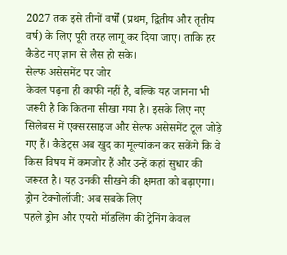2027 तक इसे तीनों वर्षों (प्रथम, द्वितीय और तृतीय वर्ष) के लिए पूरी तरह लागू कर दिया जाए। ताकि हर कैडेट नए ज्ञान से लैस हो सके।
सेल्फ असेसमेंट पर जोर
केवल पढ़ना ही काफी नहीं है, बल्कि यह जानना भी जरूरी है कि कितना सीखा गया है। इसके लिए नए सिलेबस में एक्सरसाइज और सेल्फ असेसमेंट टूल जोड़े गए हैं। कैडेट्स अब खुद का मूल्यांकन कर सकेंगे कि वे किस विषय में कमजोर हैं और उन्हें कहां सुधार की जरूरत है। यह उनकी सीखने की क्षमता को बढ़ाएगा।
ड्रोन टेक्नोलॉजी: अब सबके लिए
पहले ड्रोन और एयरो मॉडलिंग की ट्रेनिंग केवल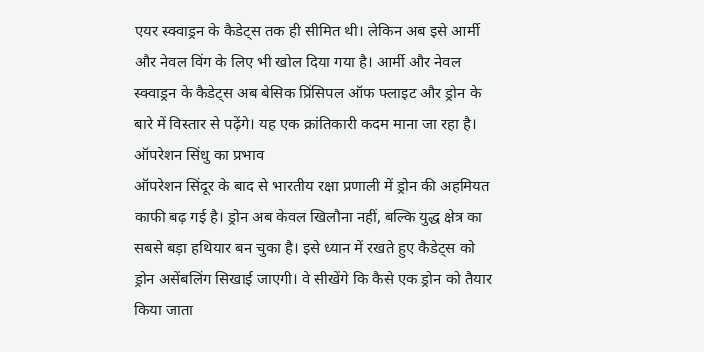एयर स्क्वाड्रन के कैडेट्स तक ही सीमित थी। लेकिन अब इसे आर्मी और नेवल विंग के लिए भी खोल दिया गया है। आर्मी और नेवल स्क्वाड्रन के कैडेट्स अब बेसिक प्रिंसिपल ऑफ फ्लाइट और ड्रोन के बारे में विस्तार से पढ़ेंगे। यह एक क्रांतिकारी कदम माना जा रहा है।
ऑपरेशन सिंधु का प्रभाव
ऑपरेशन सिंदूर के बाद से भारतीय रक्षा प्रणाली में ड्रोन की अहमियत काफी बढ़ गई है। ड्रोन अब केवल खिलौना नहीं, बल्कि युद्ध क्षेत्र का सबसे बड़ा हथियार बन चुका है। इसे ध्यान में रखते हुए कैडेट्स को ड्रोन असेंबलिंग सिखाई जाएगी। वे सीखेंगे कि कैसे एक ड्रोन को तैयार किया जाता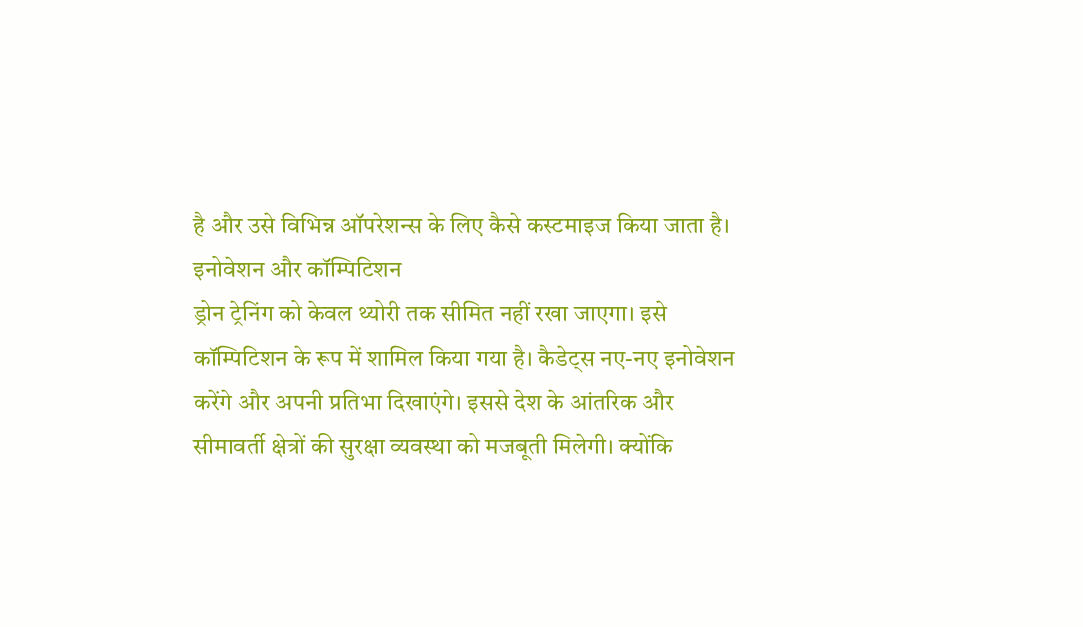है और उसे विभिन्न ऑपरेशन्स के लिए कैसे कस्टमाइज किया जाता है।
इनोवेशन और कॉम्पिटिशन
ड्रोन ट्रेनिंग को केवल थ्योरी तक सीमित नहीं रखा जाएगा। इसे कॉम्पिटिशन के रूप में शामिल किया गया है। कैडेट्स नए-नए इनोवेशन करेंगे और अपनी प्रतिभा दिखाएंगे। इससे देश के आंतरिक और सीमावर्ती क्षेत्रों की सुरक्षा व्यवस्था को मजबूती मिलेगी। क्योंकि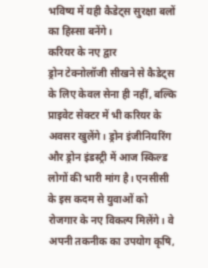भविष्य में यही कैडेट्स सुरक्षा बलों का हिस्सा बनेंगे।
करियर के नए द्वार
ड्रोन टेक्नोलॉजी सीखने से कैडेट्स के लिए केवल सेना ही नहीं, बल्कि प्राइवेट सेक्टर में भी करियर के अवसर खुलेंगे। ड्रोन इंजीनियरिंग और ड्रोन इंडस्ट्री में आज स्किल्ड लोगों की भारी मांग है। एनसीसी के इस कदम से युवाओं को रोजगार के नए विकल्प मिलेंगे। वे अपनी तकनीक का उपयोग कृषि,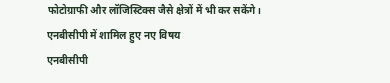फोटोग्राफी और लॉजिस्टिक्स जैसे क्षेत्रों में भी कर सकेंगे।
एनबीसीपी में शामिल हुए नए विषय
एनबीसीपी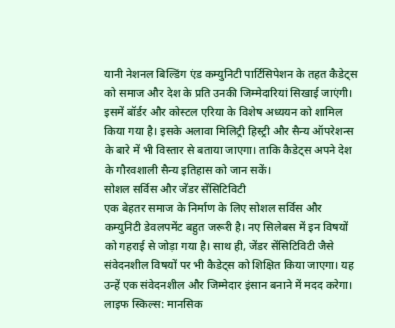यानी नेशनल बिल्डिंग एंड कम्युनिटी पार्टिसिपेशन के तहत कैडेट्स को समाज और देश के प्रति उनकी जिम्मेदारियां सिखाई जाएंगी। इसमें बॉर्डर और कोस्टल एरिया के विशेष अध्ययन को शामिल किया गया है। इसके अलावा मिलिट्री हिस्ट्री और सैन्य ऑपरेशन्स के बारे में भी विस्तार से बताया जाएगा। ताकि कैडेट्स अपने देश के गौरवशाली सैन्य इतिहास को जान सकें।
सोशल सर्विस और जेंडर सेंसिटिविटी
एक बेहतर समाज के निर्माण के लिए सोशल सर्विस और कम्युनिटी डेवलपमेंट बहुत जरूरी है। नए सिलेबस में इन विषयों को गहराई से जोड़ा गया है। साथ ही, जेंडर सेंसिटिविटी जैसे संवेदनशील विषयों पर भी कैडेट्स को शिक्षित किया जाएगा। यह उन्हें एक संवेदनशील और जिम्मेदार इंसान बनाने में मदद करेगा।
लाइफ स्किल्स: मानसिक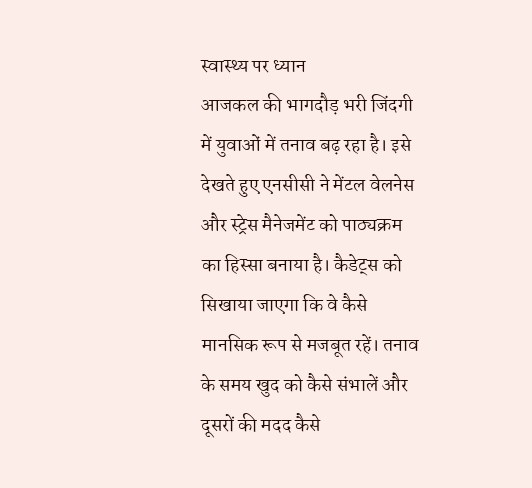स्वास्थ्य पर ध्यान
आजकल की भागदौड़ भरी जिंदगी में युवाओं में तनाव बढ़ रहा है। इसे देखते हुए एनसीसी ने मेंटल वेलनेस और स्ट्रेस मैनेजमेंट को पाठ्यक्रम का हिस्सा बनाया है। कैडेट्स को सिखाया जाएगा कि वे कैसे मानसिक रूप से मजबूत रहें। तनाव के समय खुद को कैसे संभालें और दूसरों की मदद कैसे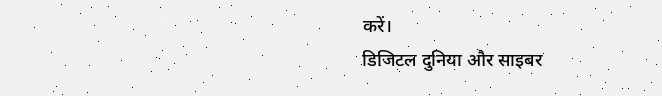करें।
डिजिटल दुनिया और साइबर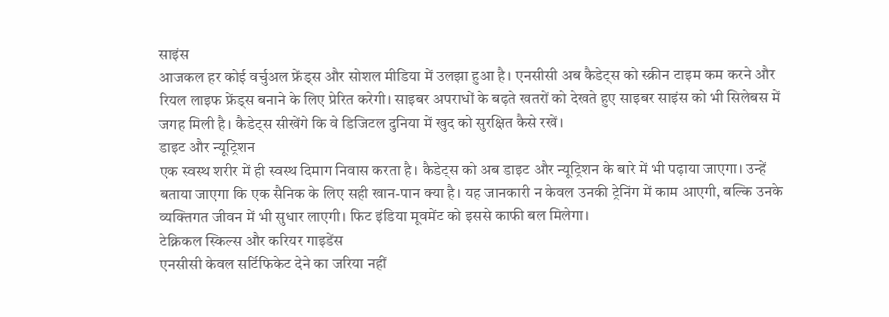साइंस
आजकल हर कोई वर्चुअल फ्रेंड्स और सोशल मीडिया में उलझा हुआ है। एनसीसी अब कैडेट्स को स्क्रीन टाइम कम करने और रियल लाइफ फ्रेंड्स बनाने के लिए प्रेरित करेगी। साइबर अपराधों के बढ़ते खतरों को देखते हुए साइबर साइंस को भी सिलेबस में जगह मिली है। कैडेट्स सीखेंगे कि वे डिजिटल दुनिया में खुद को सुरक्षित कैसे रखें।
डाइट और न्यूट्रिशन
एक स्वस्थ शरीर में ही स्वस्थ दिमाग निवास करता है। कैडेट्स को अब डाइट और न्यूट्रिशन के बारे में भी पढ़ाया जाएगा। उन्हें बताया जाएगा कि एक सैनिक के लिए सही खान-पान क्या है। यह जानकारी न केवल उनकी ट्रेनिंग में काम आएगी, बल्कि उनके व्यक्तिगत जीवन में भी सुधार लाएगी। फिट इंडिया मूवमेंट को इससे काफी बल मिलेगा।
टेक्निकल स्किल्स और करियर गाइडेंस
एनसीसी केवल सर्टिफिकेट देने का जरिया नहीं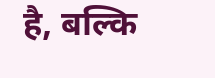है, बल्कि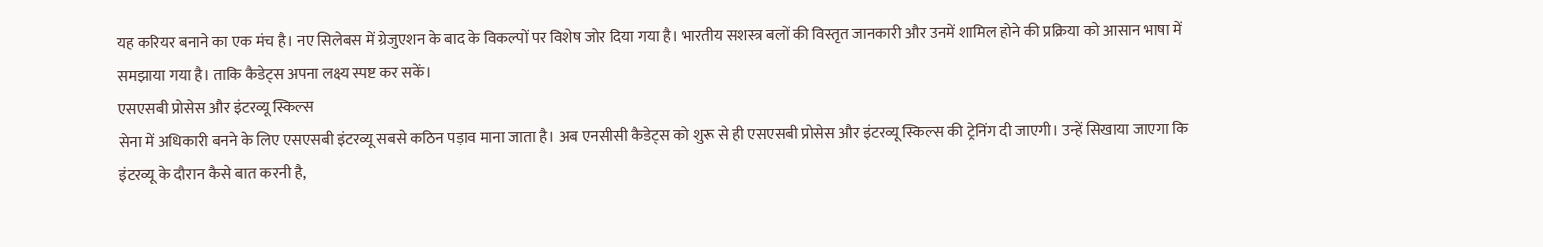यह करियर बनाने का एक मंच है। नए सिलेबस में ग्रेजुएशन के बाद के विकल्पों पर विशेष जोर दिया गया है। भारतीय सशस्त्र बलों की विस्तृत जानकारी और उनमें शामिल होने की प्रक्रिया को आसान भाषा में समझाया गया है। ताकि कैडेट्स अपना लक्ष्य स्पष्ट कर सकें।
एसएसबी प्रोसेस और इंटरव्यू स्किल्स
सेना में अधिकारी बनने के लिए एसएसबी इंटरव्यू सबसे कठिन पड़ाव माना जाता है। अब एनसीसी कैडेट्स को शुरू से ही एसएसबी प्रोसेस और इंटरव्यू स्किल्स की ट्रेनिंग दी जाएगी। उन्हें सिखाया जाएगा कि इंटरव्यू के दौरान कैसे बात करनी है,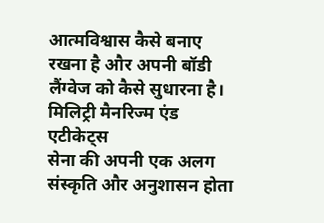आत्मविश्वास कैसे बनाए रखना है और अपनी बॉडी लैंग्वेज को कैसे सुधारना है।
मिलिट्री मैनरिज्म एंड एटीकेट्स
सेना की अपनी एक अलग संस्कृति और अनुशासन होता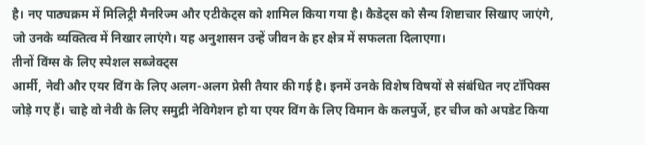है। नए पाठ्यक्रम में मिलिट्री मैनरिज्म और एटीकेट्स को शामिल किया गया है। कैडेट्स को सैन्य शिष्टाचार सिखाए जाएंगे, जो उनके व्यक्तित्व में निखार लाएंगे। यह अनुशासन उन्हें जीवन के हर क्षेत्र में सफलता दिलाएगा।
तीनों विंग्स के लिए स्पेशल सब्जेक्ट्स
आर्मी, नेवी और एयर विंग के लिए अलग-अलग प्रेसी तैयार की गई है। इनमें उनके विशेष विषयों से संबंधित नए टॉपिक्स जोड़े गए हैं। चाहे वो नेवी के लिए समुद्री नेविगेशन हो या एयर विंग के लिए विमान के कलपुर्जे, हर चीज को अपडेट किया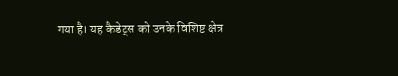गया है। यह कैडेट्स को उनके विशिष्ट क्षेत्र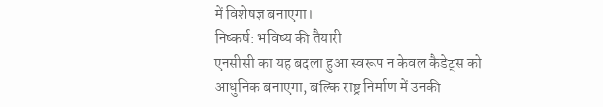में विशेषज्ञ बनाएगा।
निष्कर्ष: भविष्य की तैयारी
एनसीसी का यह बदला हुआ स्वरूप न केवल कैडेट्स को आधुनिक बनाएगा, बल्कि राष्ट्र निर्माण में उनकी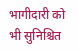भागीदारी को भी सुनिश्चित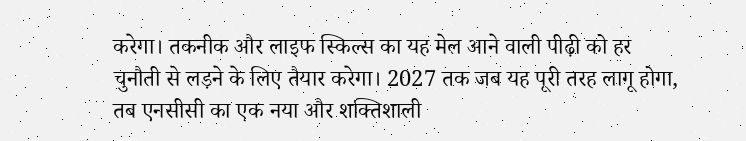करेगा। तकनीक और लाइफ स्किल्स का यह मेल आने वाली पीढ़ी को हर चुनौती से लड़ने के लिए तैयार करेगा। 2027 तक जब यह पूरी तरह लागू होगा, तब एनसीसी का एक नया और शक्तिशाली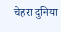चेहरा दुनिया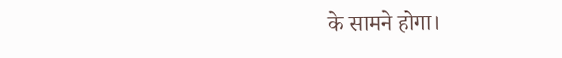के सामने होगा।